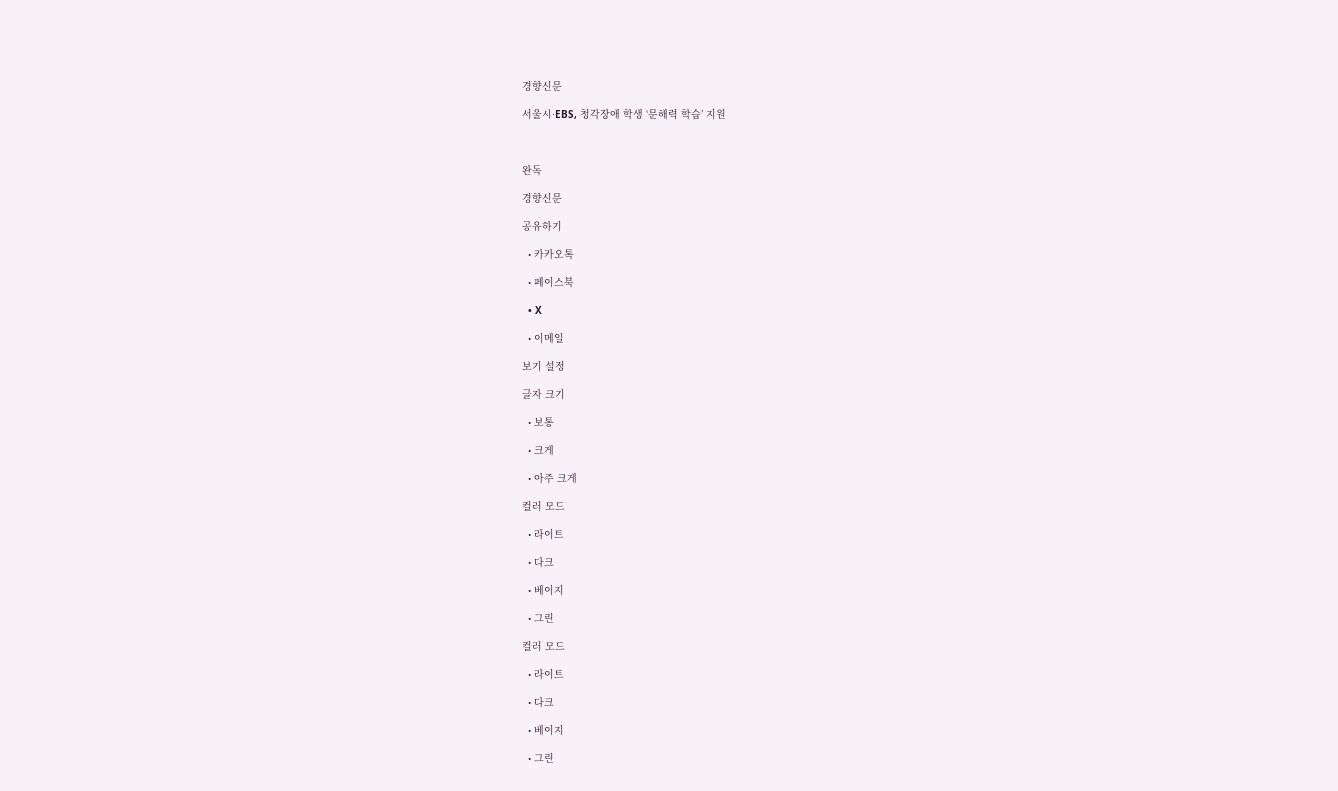경향신문

서울시·EBS, 청각장애 학생 ‘문해력 학습’ 지원



완독

경향신문

공유하기

  • 카카오톡

  • 페이스북

  • X

  • 이메일

보기 설정

글자 크기

  • 보통

  • 크게

  • 아주 크게

컬러 모드

  • 라이트

  • 다크

  • 베이지

  • 그린

컬러 모드

  • 라이트

  • 다크

  • 베이지

  • 그린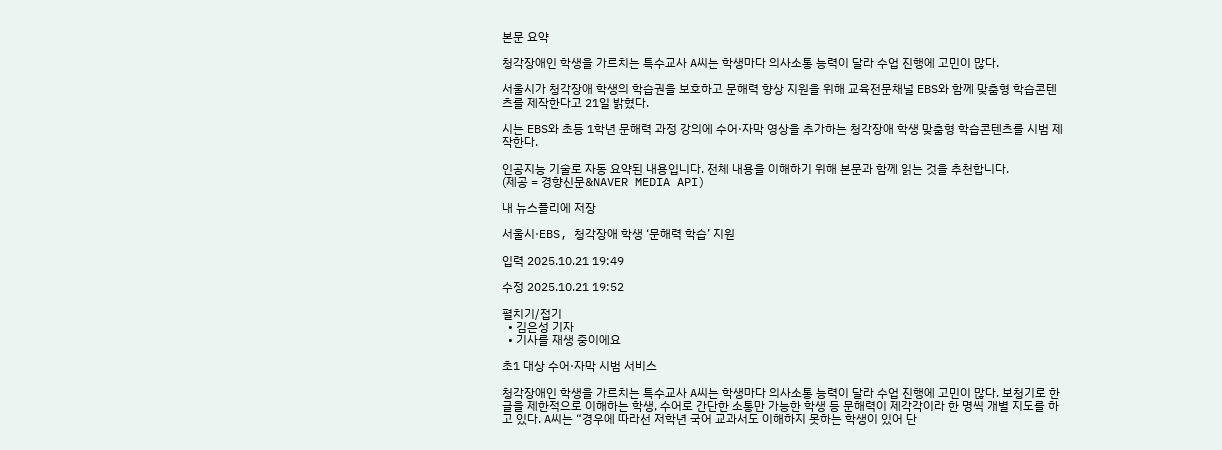본문 요약

청각장애인 학생을 가르치는 특수교사 A씨는 학생마다 의사소통 능력이 달라 수업 진행에 고민이 많다.

서울시가 청각장애 학생의 학습권을 보호하고 문해력 향상 지원을 위해 교육전문채널 EBS와 함께 맞춤형 학습콘텐츠를 제작한다고 21일 밝혔다.

시는 EBS와 초등 1학년 문해력 과정 강의에 수어·자막 영상을 추가하는 청각장애 학생 맞춤형 학습콘텐츠를 시범 제작한다.

인공지능 기술로 자동 요약된 내용입니다. 전체 내용을 이해하기 위해 본문과 함께 읽는 것을 추천합니다.
(제공 = 경향신문&NAVER MEDIA API)

내 뉴스플리에 저장

서울시·EBS, 청각장애 학생 ‘문해력 학습’ 지원

입력 2025.10.21 19:49

수정 2025.10.21 19:52

펼치기/접기
  • 김은성 기자
  • 기사를 재생 중이에요

초1 대상 수어·자막 시범 서비스

청각장애인 학생을 가르치는 특수교사 A씨는 학생마다 의사소통 능력이 달라 수업 진행에 고민이 많다. 보청기로 한글을 제한적으로 이해하는 학생, 수어로 간단한 소통만 가능한 학생 등 문해력이 제각각이라 한 명씩 개별 지도를 하고 있다. A씨는 “경우에 따라선 저학년 국어 교과서도 이해하지 못하는 학생이 있어 단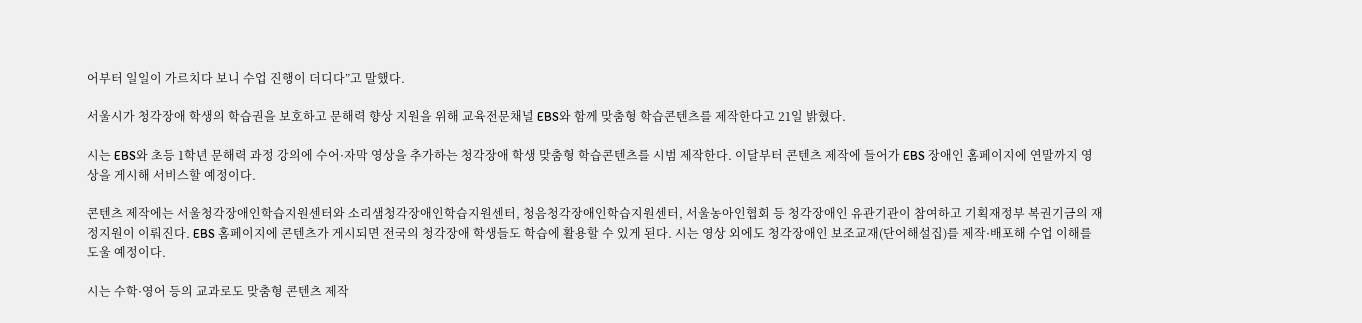어부터 일일이 가르치다 보니 수업 진행이 더디다”고 말했다.

서울시가 청각장애 학생의 학습권을 보호하고 문해력 향상 지원을 위해 교육전문채널 EBS와 함께 맞춤형 학습콘텐츠를 제작한다고 21일 밝혔다.

시는 EBS와 초등 1학년 문해력 과정 강의에 수어·자막 영상을 추가하는 청각장애 학생 맞춤형 학습콘텐츠를 시범 제작한다. 이달부터 콘텐츠 제작에 들어가 EBS 장애인 홈페이지에 연말까지 영상을 게시해 서비스할 예정이다.

콘텐츠 제작에는 서울청각장애인학습지원센터와 소리샘청각장애인학습지원센터, 청음청각장애인학습지원센터, 서울농아인협회 등 청각장애인 유관기관이 참여하고 기획재정부 복권기금의 재정지원이 이뤄진다. EBS 홈페이지에 콘텐츠가 게시되면 전국의 청각장애 학생들도 학습에 활용할 수 있게 된다. 시는 영상 외에도 청각장애인 보조교재(단어해설집)를 제작·배포해 수업 이해를 도울 예정이다.

시는 수학·영어 등의 교과로도 맞춤형 콘텐츠 제작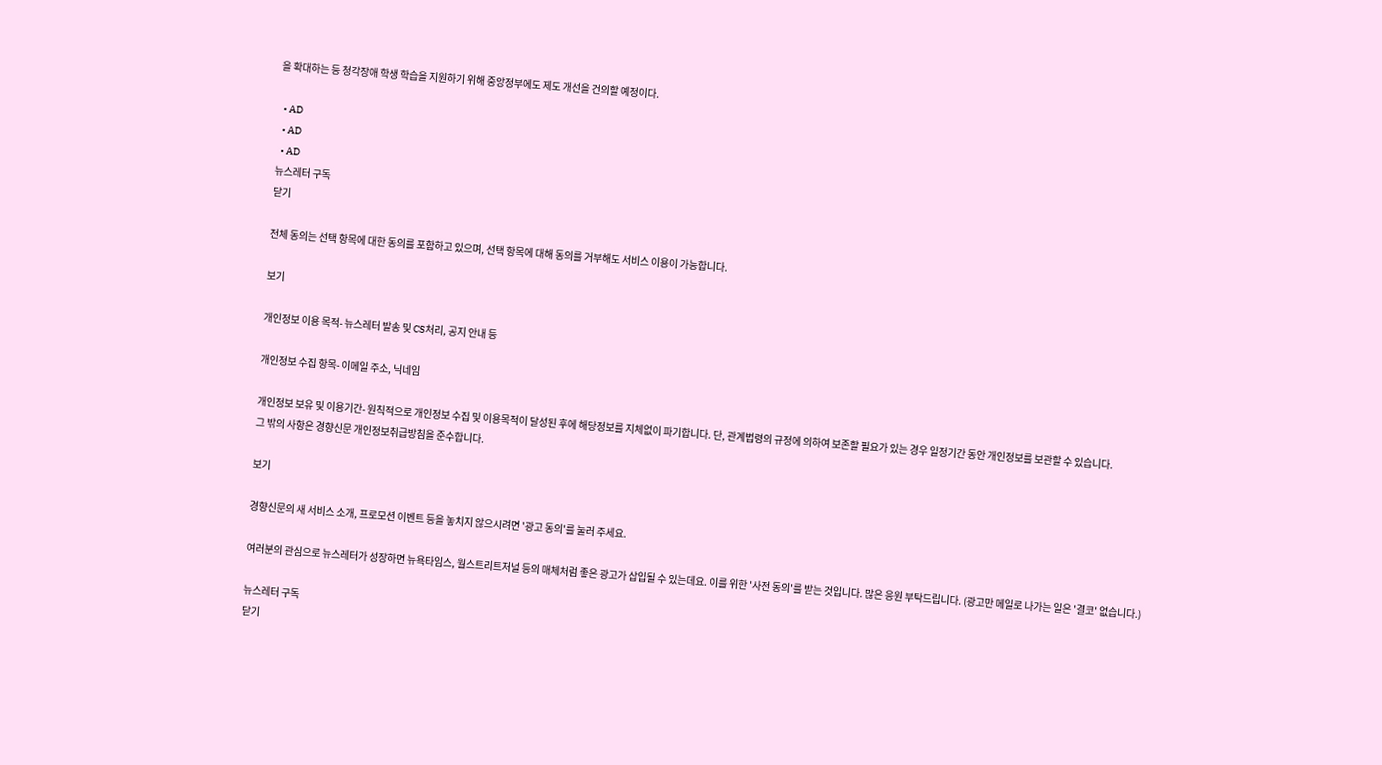을 확대하는 등 청각장애 학생 학습을 지원하기 위해 중앙정부에도 제도 개선을 건의할 예정이다.

  • AD
  • AD
  • AD
뉴스레터 구독
닫기

전체 동의는 선택 항목에 대한 동의를 포함하고 있으며, 선택 항목에 대해 동의를 거부해도 서비스 이용이 가능합니다.

보기

개인정보 이용 목적- 뉴스레터 발송 및 CS처리, 공지 안내 등

개인정보 수집 항목- 이메일 주소, 닉네임

개인정보 보유 및 이용기간- 원칙적으로 개인정보 수집 및 이용목적이 달성된 후에 해당정보를 지체없이 파기합니다. 단, 관계법령의 규정에 의하여 보존할 필요가 있는 경우 일정기간 동안 개인정보를 보관할 수 있습니다.
그 밖의 사항은 경향신문 개인정보취급방침을 준수합니다.

보기

경향신문의 새 서비스 소개, 프로모션 이벤트 등을 놓치지 않으시려면 '광고 동의'를 눌러 주세요.

여러분의 관심으로 뉴스레터가 성장하면 뉴욕타임스, 월스트리트저널 등의 매체처럼 좋은 광고가 삽입될 수 있는데요. 이를 위한 '사전 동의'를 받는 것입니다. 많은 응원 부탁드립니다. (광고만 메일로 나가는 일은 '결코' 없습니다.)

뉴스레터 구독
닫기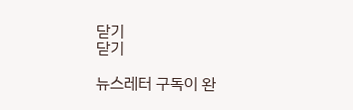닫기
닫기

뉴스레터 구독이 완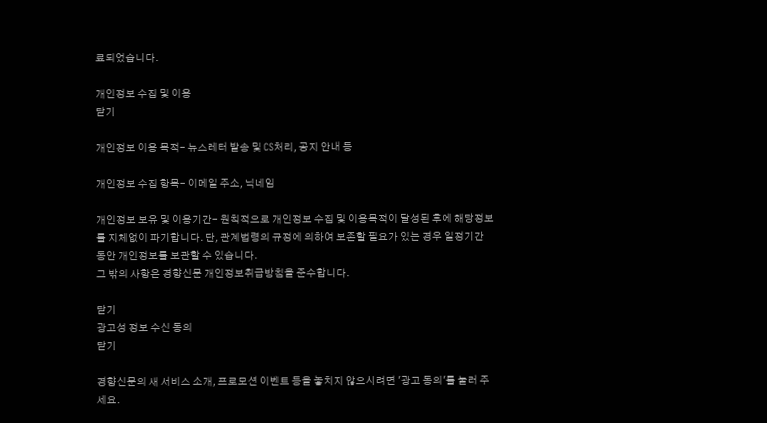료되었습니다.

개인정보 수집 및 이용
닫기

개인정보 이용 목적- 뉴스레터 발송 및 CS처리, 공지 안내 등

개인정보 수집 항목- 이메일 주소, 닉네임

개인정보 보유 및 이용기간- 원칙적으로 개인정보 수집 및 이용목적이 달성된 후에 해당정보를 지체없이 파기합니다. 단, 관계법령의 규정에 의하여 보존할 필요가 있는 경우 일정기간 동안 개인정보를 보관할 수 있습니다.
그 밖의 사항은 경향신문 개인정보취급방침을 준수합니다.

닫기
광고성 정보 수신 동의
닫기

경향신문의 새 서비스 소개, 프로모션 이벤트 등을 놓치지 않으시려면 '광고 동의'를 눌러 주세요.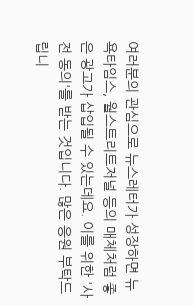여러분의 관심으로 뉴스레터가 성장하면 뉴욕타임스, 월스트리트저널 등의 매체처럼 좋은 광고가 삽입될 수 있는데요. 이를 위한 '사전 동의'를 받는 것입니다. 많은 응원 부탁드립니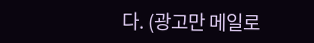다. (광고만 메일로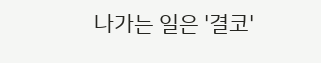나가는 일은 '결코'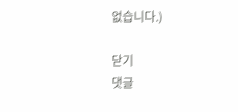없습니다.)

닫기
댓글